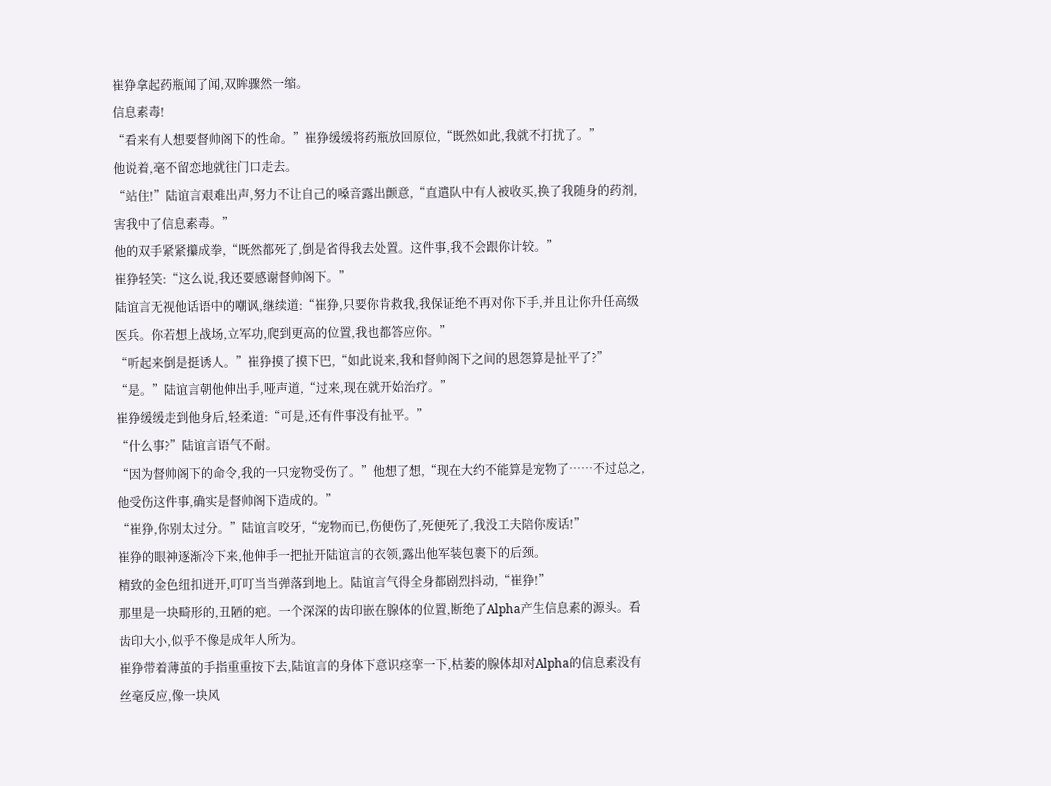崔狰拿起药瓶闻了闻,双眸骤然一缩。
信息素毒!
“看来有人想要督帅阁下的性命。”崔狰缓缓将药瓶放回原位,“既然如此,我就不打扰了。”
他说着,毫不留恋地就往门口走去。
“站住!”陆谊言艰难出声,努力不让自己的嗓音露出颤意,“直遣队中有人被收买,换了我随身的药剂,害我中了信息素毒。”
他的双手紧紧攥成拳,“既然都死了,倒是省得我去处置。这件事,我不会跟你计较。”
崔狰轻笑:“这么说,我还要感谢督帅阁下。”
陆谊言无视他话语中的嘲讽,继续道:“崔狰,只要你肯救我,我保证绝不再对你下手,并且让你升任高级医兵。你若想上战场,立军功,爬到更高的位置,我也都答应你。”
“听起来倒是挺诱人。”崔狰摸了摸下巴,“如此说来,我和督帅阁下之间的恩怨算是扯平了?”
“是。”陆谊言朝他伸出手,哑声道,“过来,现在就开始治疗。”
崔狰缓缓走到他身后,轻柔道:“可是,还有件事没有扯平。”
“什么事?”陆谊言语气不耐。
“因为督帅阁下的命令,我的一只宠物受伤了。”他想了想,“现在大约不能算是宠物了……不过总之,他受伤这件事,确实是督帅阁下造成的。”
“崔狰,你别太过分。”陆谊言咬牙,“宠物而已,伤便伤了,死便死了,我没工夫陪你废话!”
崔狰的眼神逐渐冷下来,他伸手一把扯开陆谊言的衣领,露出他军装包裹下的后颈。
精致的金色纽扣迸开,叮叮当当弹落到地上。陆谊言气得全身都剧烈抖动,“崔狰!”
那里是一块畸形的,丑陋的疤。一个深深的齿印嵌在腺体的位置,断绝了Alpha产生信息素的源头。看齿印大小,似乎不像是成年人所为。
崔狰带着薄茧的手指重重按下去,陆谊言的身体下意识痉挛一下,枯萎的腺体却对Alpha的信息素没有丝毫反应,像一块风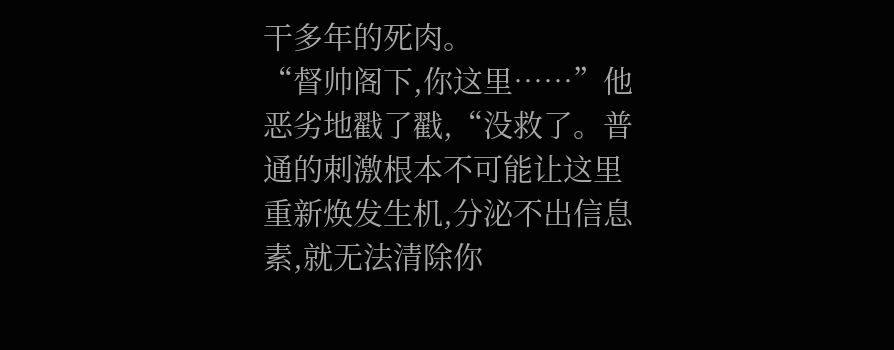干多年的死肉。
“督帅阁下,你这里……”他恶劣地戳了戳,“没救了。普通的刺激根本不可能让这里重新焕发生机,分泌不出信息素,就无法清除你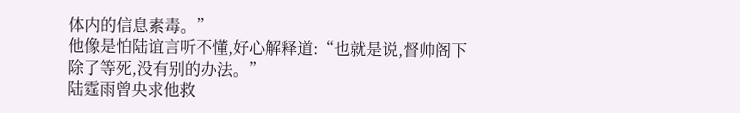体内的信息素毒。”
他像是怕陆谊言听不懂,好心解释道:“也就是说,督帅阁下除了等死,没有别的办法。”
陆霆雨曾央求他救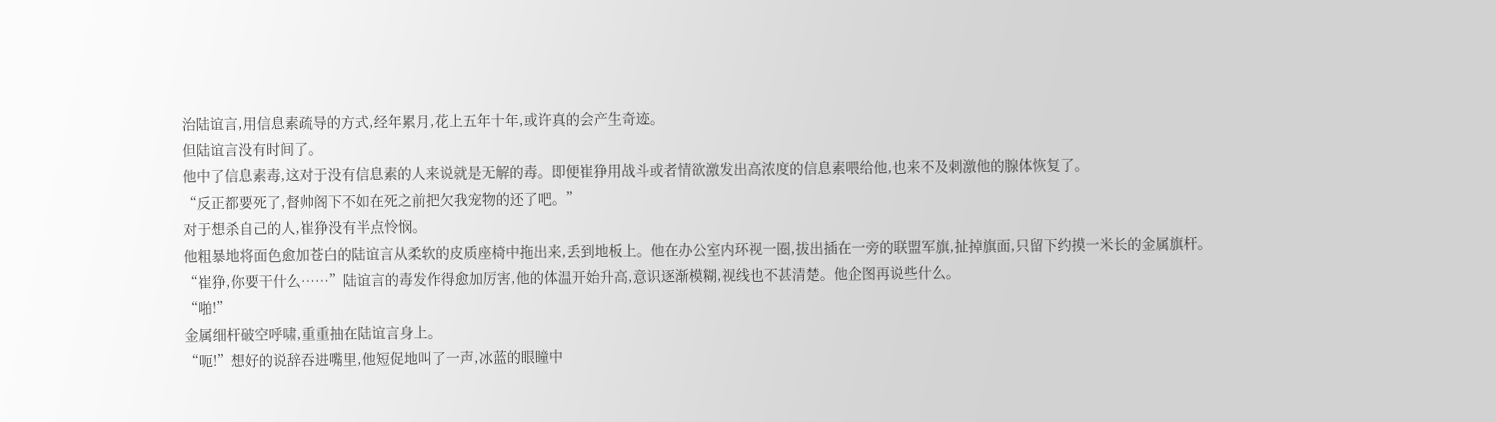治陆谊言,用信息素疏导的方式,经年累月,花上五年十年,或许真的会产生奇迹。
但陆谊言没有时间了。
他中了信息素毒,这对于没有信息素的人来说就是无解的毒。即便崔狰用战斗或者情欲激发出高浓度的信息素喂给他,也来不及刺激他的腺体恢复了。
“反正都要死了,督帅阁下不如在死之前把欠我宠物的还了吧。”
对于想杀自己的人,崔狰没有半点怜悯。
他粗暴地将面色愈加苍白的陆谊言从柔软的皮质座椅中拖出来,丢到地板上。他在办公室内环视一圈,拔出插在一旁的联盟军旗,扯掉旗面,只留下约摸一米长的金属旗杆。
“崔狰,你要干什么……”陆谊言的毒发作得愈加厉害,他的体温开始升高,意识逐渐模糊,视线也不甚清楚。他企图再说些什么。
“啪!”
金属细杆破空呼啸,重重抽在陆谊言身上。
“呃!”想好的说辞吞进嘴里,他短促地叫了一声,冰蓝的眼瞳中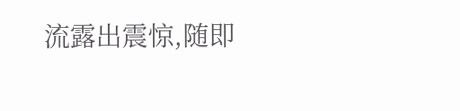流露出震惊,随即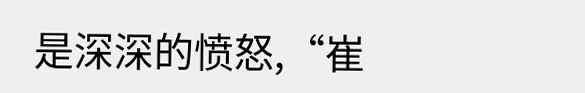是深深的愤怒,“崔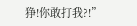狰!你敢打我?!”